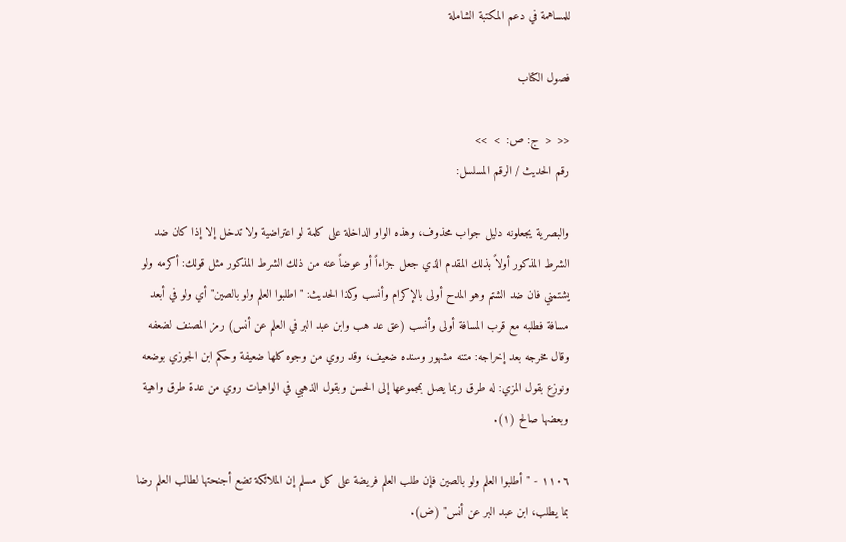للمساهمة في دعم المكتبة الشاملة

فصول الكتاب

<<  <  ج: ص:  >  >>
رقم الحديث / الرقم المسلسل:

والبصرية يجعلونه دليل جواب محذوف، وهذه الواو الداخلة على كلمة لو اعتراضية ولا تدخل إلا إذا كان ضد الشرط المذكور أولاً بذلك المقدم الذي جعل جزاءاً أو عوضاً عنه من ذلك الشرط المذكور مثل قولك: أكرمه ولو يشتمني فان ضد الشتم وهو المدح أولى بالإكرام وأنسب وكذا الحديث: "اطلبوا العلم ولو بالصين" أي ولو في أبعد مسافة فطلبه مع قرب المسافة أولى وأنسب (عق عد هب وابن عبد البر في العلم عن أنس) رمز المصنف لضعفه وقال مخرجه بعد إخراجه: متنه مشهور وسنده ضعيف، وقد روي من وجوه كلها ضعيفة وحكم ابن الجوزي بوضعه ونوزع بقول المزي: له طرق ربما يصل بمجموعها إلى الحسن وبقول الذهبي في الواهيات روي من عدة طرق واهية وبعضها صالح (١).

١١٠٦ - "أطلبوا العلم ولو بالصين فإن طلب العلم فريضة على كل مسلم إن الملائكة تضع أجنحتها لطالب العلم رضا بما يطلب، ابن عبد البر عن أنس" (ض).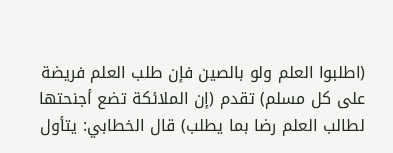(اطلبوا العلم ولو بالصين فإن طلب العلم فريضة على كل مسلم) تقدم (إن الملائكة تضع أجنحتها لطالب العلم رضا بما يطلب) قال الخطابي: يتأول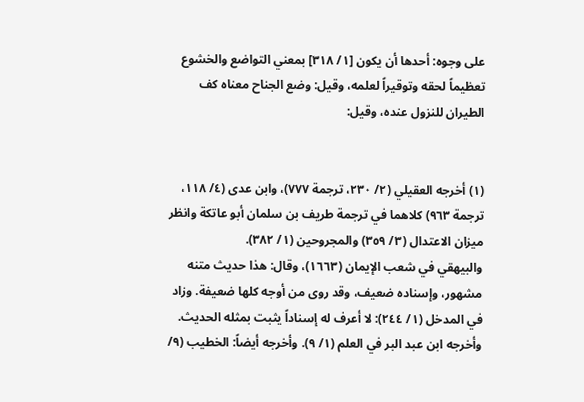على وجوه: أحدها أن يكون [١/ ٣١٨] بمعني التواضع والخشوع تعظيماً لحقه وتوقيراً لعلمه، وقيل: وضع الجناح معناه كف الطيران للنزول عنده، وقيل:


(١) أخرجه العقيلي (٢/ ٢٣٠، ترجمة ٧٧٧)، وابن عدى (٤/ ١١٨، ترجمة ٩٦٣) كلاهما في ترجمة طريف بن سلمان أبو عاتكة وانظر ميزان الاعتدال (٣/ ٣٥٩) والمجروحين (١/ ٣٨٢).
والبيهقي في شعب الإيمان (١٦٦٣)، وقال: هذا حديث متنه مشهور، وإسناده ضعيف، وقد روى من أوجه كلها ضعيفة. وزاد في المدخل (١/ ٢٤٤): لا أعرف له إسناداً يثبت بمثله الحديث. وأخرجه ابن عبد البر في العلم (١/ ٩). وأخرجه أيضاً: الخطيب (٩/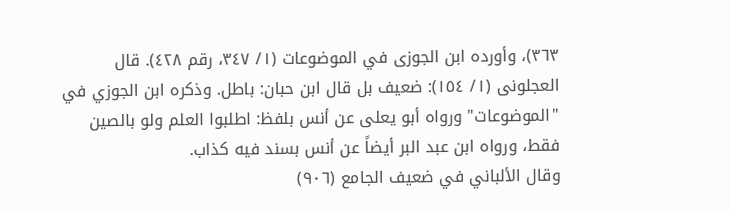٣٦٣)، وأورده ابن الجوزى في الموضوعات (١/ ٣٤٧، رقم ٤٢٨). قال العجلونى (١/ ١٥٤): ضعيف بل قال ابن حبان: باطل. وذكره ابن الجوزي في "الموضوعات" ورواه أبو يعلى عن أنس بلفظ: اطلبوا العلم ولو بالصين فقط، ورواه ابن عبد البر أيضاً عن أنس بسند فيه كذاب.
وقال الألباني في ضعيف الجامع (٩٠٦)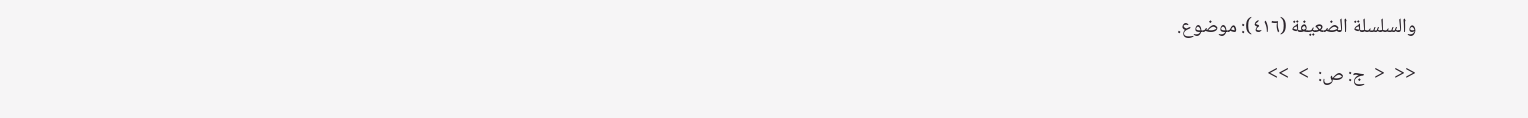والسلسلة الضعيفة (٤١٦): موضوع.

<<  <  ج: ص:  >  >>